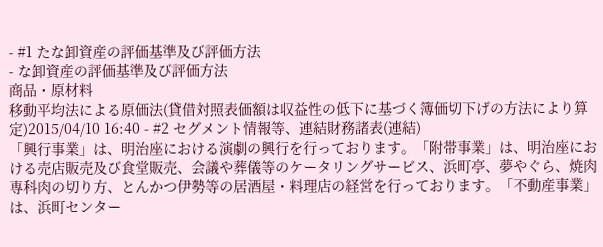- #1 たな卸資産の評価基準及び評価方法
- な卸資産の評価基準及び評価方法
商品・原材料
移動平均法による原価法(貸借対照表価額は収益性の低下に基づく簿価切下げの方法により算定)2015/04/10 16:40 - #2 セグメント情報等、連結財務諸表(連結)
「興行事業」は、明治座における演劇の興行を行っております。「附帯事業」は、明治座における売店販売及び食堂販売、会議や葬儀等のケータリングサービス、浜町亭、夢やぐら、焼肉専科肉の切り方、とんかつ伊勢等の居酒屋・料理店の経営を行っております。「不動産事業」は、浜町センター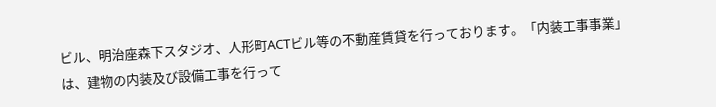ビル、明治座森下スタジオ、人形町ACTビル等の不動産賃貸を行っております。「内装工事事業」は、建物の内装及び設備工事を行って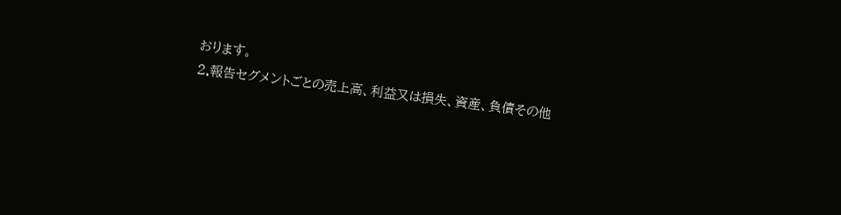おります。
2.報告セグメントごとの売上高、利益又は損失、資産、負債その他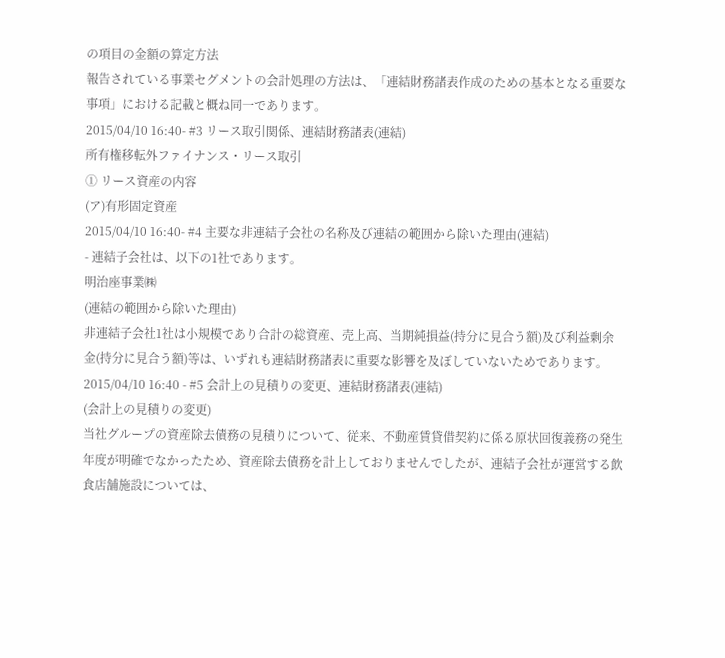の項目の金額の算定方法
報告されている事業セグメントの会計処理の方法は、「連結財務諸表作成のための基本となる重要な事項」における記載と概ね同一であります。
2015/04/10 16:40- #3 リース取引関係、連結財務諸表(連結)
所有権移転外ファイナンス・リース取引
① リース資産の内容
(ア)有形固定資産
2015/04/10 16:40- #4 主要な非連結子会社の名称及び連結の範囲から除いた理由(連結)
- 連結子会社は、以下の1社であります。
明治座事業㈱
(連結の範囲から除いた理由)
非連結子会社1社は小規模であり合計の総資産、売上高、当期純損益(持分に見合う額)及び利益剰余金(持分に見合う額)等は、いずれも連結財務諸表に重要な影響を及ぼしていないためであります。2015/04/10 16:40 - #5 会計上の見積りの変更、連結財務諸表(連結)
(会計上の見積りの変更)
当社グループの資産除去債務の見積りについて、従来、不動産賃貸借契約に係る原状回復義務の発生年度が明確でなかったため、資産除去債務を計上しておりませんでしたが、連結子会社が運営する飲食店舗施設については、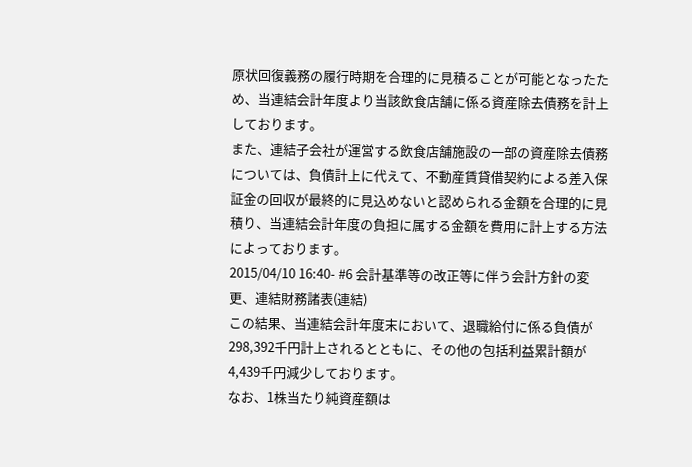原状回復義務の履行時期を合理的に見積ることが可能となったため、当連結会計年度より当該飲食店舗に係る資産除去債務を計上しております。
また、連結子会社が運営する飲食店舗施設の一部の資産除去債務については、負債計上に代えて、不動産賃貸借契約による差入保証金の回収が最終的に見込めないと認められる金額を合理的に見積り、当連結会計年度の負担に属する金額を費用に計上する方法によっております。
2015/04/10 16:40- #6 会計基準等の改正等に伴う会計方針の変更、連結財務諸表(連結)
この結果、当連結会計年度末において、退職給付に係る負債が298,392千円計上されるとともに、その他の包括利益累計額が4,439千円減少しております。
なお、1株当たり純資産額は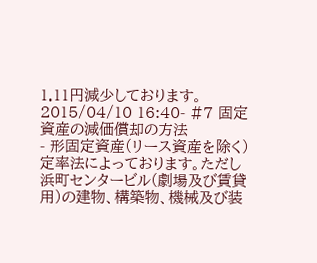1.11円減少しております。
2015/04/10 16:40- #7 固定資産の減価償却の方法
- 形固定資産(リース資産を除く)
定率法によっております。ただし浜町センタービル(劇場及び賃貸用)の建物、構築物、機械及び装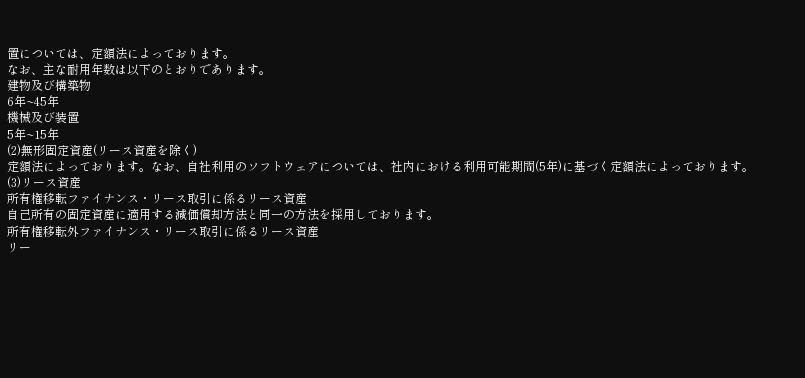置については、定額法によっております。
なお、主な耐用年数は以下のとおりであります。
建物及び構築物
6年~45年
機械及び装置
5年~15年
(2)無形固定資産(リース資産を除く)
定額法によっております。なお、自社利用のソフトウェアについては、社内における利用可能期間(5年)に基づく定額法によっております。
(3)リース資産
所有権移転ファイナンス・リース取引に係るリース資産
自己所有の固定資産に適用する減価償却方法と同一の方法を採用しております。
所有権移転外ファイナンス・リース取引に係るリース資産
リー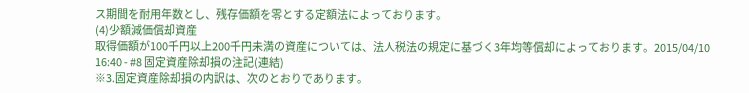ス期間を耐用年数とし、残存価額を零とする定額法によっております。
(4)少額減価償却資産
取得価額が100千円以上200千円未満の資産については、法人税法の規定に基づく3年均等償却によっております。2015/04/10 16:40 - #8 固定資産除却損の注記(連結)
※3.固定資産除却損の内訳は、次のとおりであります。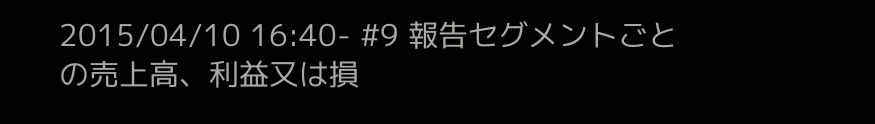2015/04/10 16:40- #9 報告セグメントごとの売上高、利益又は損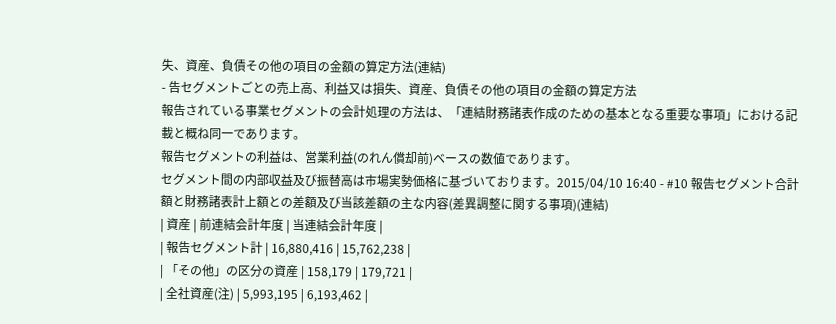失、資産、負債その他の項目の金額の算定方法(連結)
- 告セグメントごとの売上高、利益又は損失、資産、負債その他の項目の金額の算定方法
報告されている事業セグメントの会計処理の方法は、「連結財務諸表作成のための基本となる重要な事項」における記載と概ね同一であります。
報告セグメントの利益は、営業利益(のれん償却前)ベースの数値であります。
セグメント間の内部収益及び振替高は市場実勢価格に基づいております。2015/04/10 16:40 - #10 報告セグメント合計額と財務諸表計上額との差額及び当該差額の主な内容(差異調整に関する事項)(連結)
| 資産 | 前連結会計年度 | 当連結会計年度 |
| 報告セグメント計 | 16,880,416 | 15,762,238 |
| 「その他」の区分の資産 | 158,179 | 179,721 |
| 全社資産(注) | 5,993,195 | 6,193,462 |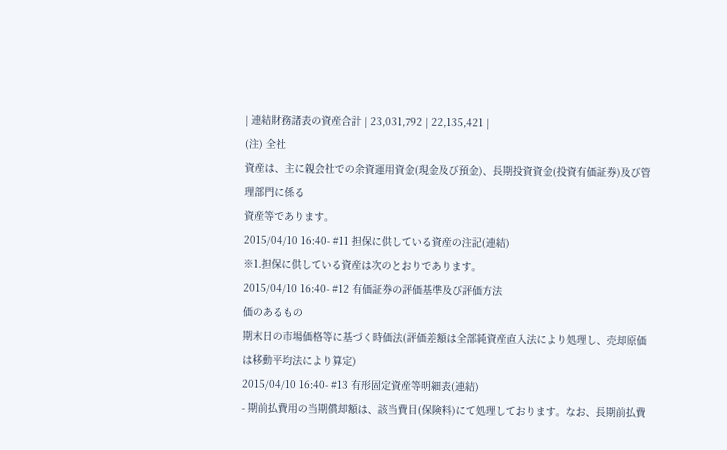| 連結財務諸表の資産合計 | 23,031,792 | 22,135,421 |
(注) 全社
資産は、主に親会社での余資運用資金(現金及び預金)、長期投資資金(投資有価証券)及び管理部門に係る
資産等であります。
2015/04/10 16:40- #11 担保に供している資産の注記(連結)
※1.担保に供している資産は次のとおりであります。
2015/04/10 16:40- #12 有価証券の評価基準及び評価方法
価のあるもの
期末日の市場価格等に基づく時価法(評価差額は全部純資産直入法により処理し、売却原価は移動平均法により算定)
2015/04/10 16:40- #13 有形固定資産等明細表(連結)
- 期前払費用の当期償却額は、該当費目(保険料)にて処理しております。なお、長期前払費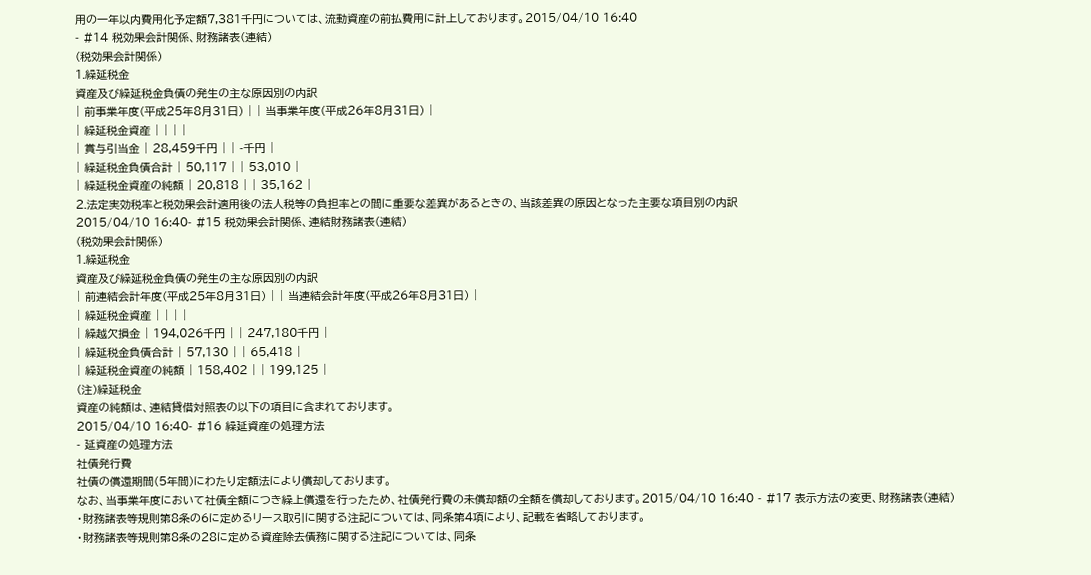用の一年以内費用化予定額7,381千円については、流動資産の前払費用に計上しております。2015/04/10 16:40
- #14 税効果会計関係、財務諸表(連結)
(税効果会計関係)
1.繰延税金
資産及び繰延税金負債の発生の主な原因別の内訳
| 前事業年度(平成25年8月31日) | | 当事業年度(平成26年8月31日) |
| 繰延税金資産 | | | |
| 賞与引当金 | 28,459千円 | | -千円 |
| 繰延税金負債合計 | 50,117 | | 53,010 |
| 繰延税金資産の純額 | 20,818 | | 35,162 |
2.法定実効税率と税効果会計適用後の法人税等の負担率との間に重要な差異があるときの、当該差異の原因となった主要な項目別の内訳
2015/04/10 16:40- #15 税効果会計関係、連結財務諸表(連結)
(税効果会計関係)
1.繰延税金
資産及び繰延税金負債の発生の主な原因別の内訳
| 前連結会計年度(平成25年8月31日) | | 当連結会計年度(平成26年8月31日) |
| 繰延税金資産 | | | |
| 繰越欠損金 | 194,026千円 | | 247,180千円 |
| 繰延税金負債合計 | 57,130 | | 65,418 |
| 繰延税金資産の純額 | 158,402 | | 199,125 |
(注)繰延税金
資産の純額は、連結貸借対照表の以下の項目に含まれております。
2015/04/10 16:40- #16 繰延資産の処理方法
- 延資産の処理方法
社債発行費
社債の償還期間(5年間)にわたり定額法により償却しております。
なお、当事業年度において社債全額につき繰上償還を行ったため、社債発行費の未償却額の全額を償却しております。2015/04/10 16:40 - #17 表示方法の変更、財務諸表(連結)
・財務諸表等規則第8条の6に定めるリース取引に関する注記については、同条第4項により、記載を省略しております。
・財務諸表等規則第8条の28に定める資産除去債務に関する注記については、同条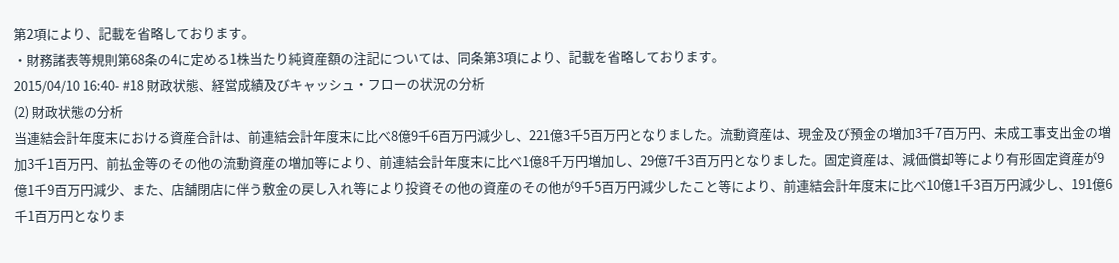第2項により、記載を省略しております。
・財務諸表等規則第68条の4に定める1株当たり純資産額の注記については、同条第3項により、記載を省略しております。
2015/04/10 16:40- #18 財政状態、経営成績及びキャッシュ・フローの状況の分析
(2) 財政状態の分析
当連結会計年度末における資産合計は、前連結会計年度末に比べ8億9千6百万円減少し、221億3千5百万円となりました。流動資産は、現金及び預金の増加3千7百万円、未成工事支出金の増加3千1百万円、前払金等のその他の流動資産の増加等により、前連結会計年度末に比べ1億8千万円増加し、29億7千3百万円となりました。固定資産は、減価償却等により有形固定資産が9億1千9百万円減少、また、店舗閉店に伴う敷金の戻し入れ等により投資その他の資産のその他が9千5百万円減少したこと等により、前連結会計年度末に比べ10億1千3百万円減少し、191億6千1百万円となりま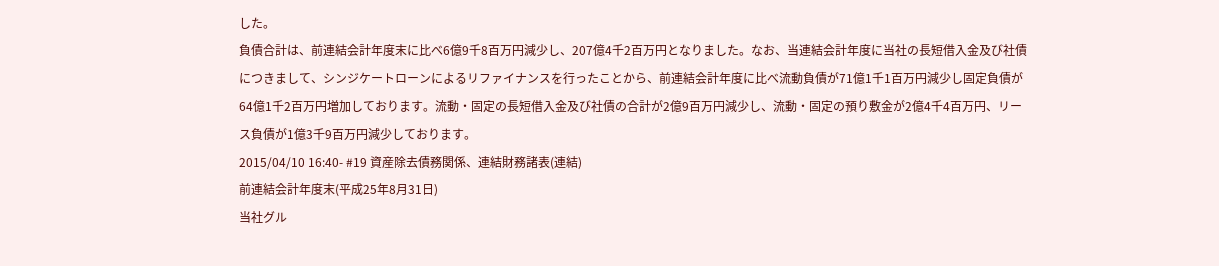した。
負債合計は、前連結会計年度末に比べ6億9千8百万円減少し、207億4千2百万円となりました。なお、当連結会計年度に当社の長短借入金及び社債につきまして、シンジケートローンによるリファイナンスを行ったことから、前連結会計年度に比べ流動負債が71億1千1百万円減少し固定負債が64億1千2百万円増加しております。流動・固定の長短借入金及び社債の合計が2億9百万円減少し、流動・固定の預り敷金が2億4千4百万円、リース負債が1億3千9百万円減少しております。
2015/04/10 16:40- #19 資産除去債務関係、連結財務諸表(連結)
前連結会計年度末(平成25年8月31日)
当社グル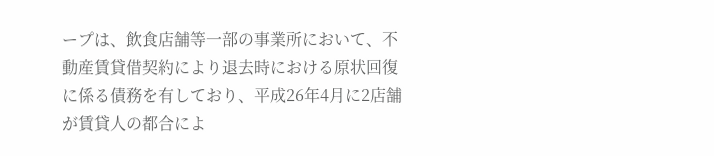ープは、飲食店舗等一部の事業所において、不動産賃貸借契約により退去時における原状回復に係る債務を有しており、平成26年4月に2店舗が賃貸人の都合によ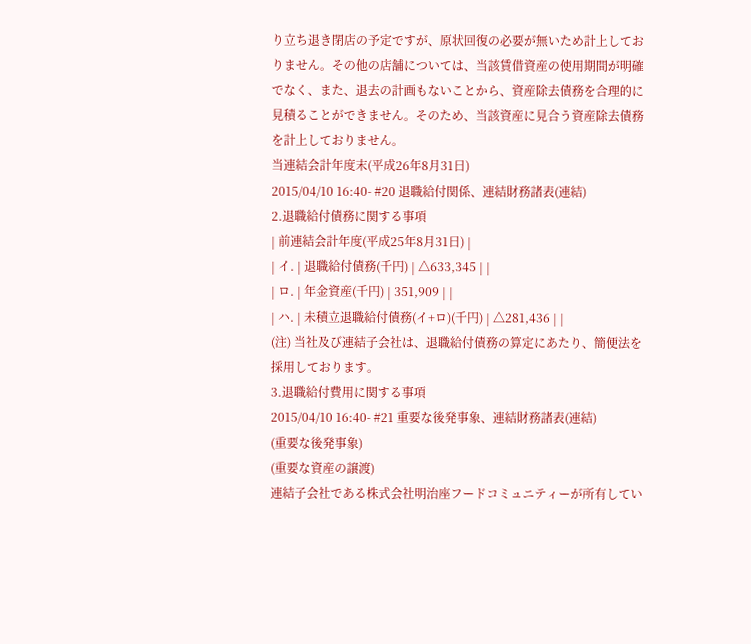り立ち退き閉店の予定ですが、原状回復の必要が無いため計上しておりません。その他の店舗については、当該賃借資産の使用期間が明確でなく、また、退去の計画もないことから、資産除去債務を合理的に見積ることができません。そのため、当該資産に見合う資産除去債務を計上しておりません。
当連結会計年度末(平成26年8月31日)
2015/04/10 16:40- #20 退職給付関係、連結財務諸表(連結)
2.退職給付債務に関する事項
| 前連結会計年度(平成25年8月31日) |
| イ. | 退職給付債務(千円) | △633,345 | |
| ロ. | 年金資産(千円) | 351,909 | |
| ハ. | 未積立退職給付債務(イ+ロ)(千円) | △281,436 | |
(注) 当社及び連結子会社は、退職給付債務の算定にあたり、簡便法を採用しております。
3.退職給付費用に関する事項
2015/04/10 16:40- #21 重要な後発事象、連結財務諸表(連結)
(重要な後発事象)
(重要な資産の譲渡)
連結子会社である株式会社明治座フードコミュニティーが所有してい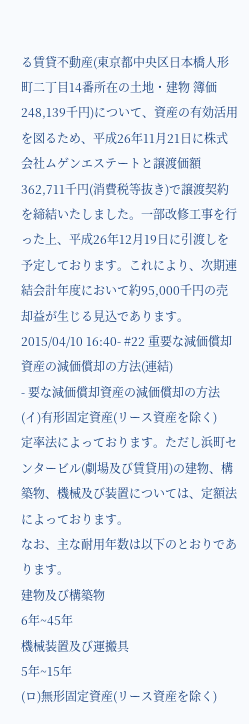る賃貸不動産(東京都中央区日本橋人形町二丁目14番所在の土地・建物 簿価248,139千円)について、資産の有効活用を図るため、平成26年11月21日に株式会社ムゲンエステートと譲渡価額362,711千円(消費税等抜き)で譲渡契約を締結いたしました。一部改修工事を行った上、平成26年12月19日に引渡しを予定しております。これにより、次期連結会計年度において約95,000千円の売却益が生じる見込であります。
2015/04/10 16:40- #22 重要な減価償却資産の減価償却の方法(連結)
- 要な減価償却資産の減価償却の方法
(イ)有形固定資産(リース資産を除く)
定率法によっております。ただし浜町センタービル(劇場及び賃貸用)の建物、構築物、機械及び装置については、定額法によっております。
なお、主な耐用年数は以下のとおりであります。
建物及び構築物
6年~45年
機械装置及び運搬具
5年~15年
(ロ)無形固定資産(リース資産を除く)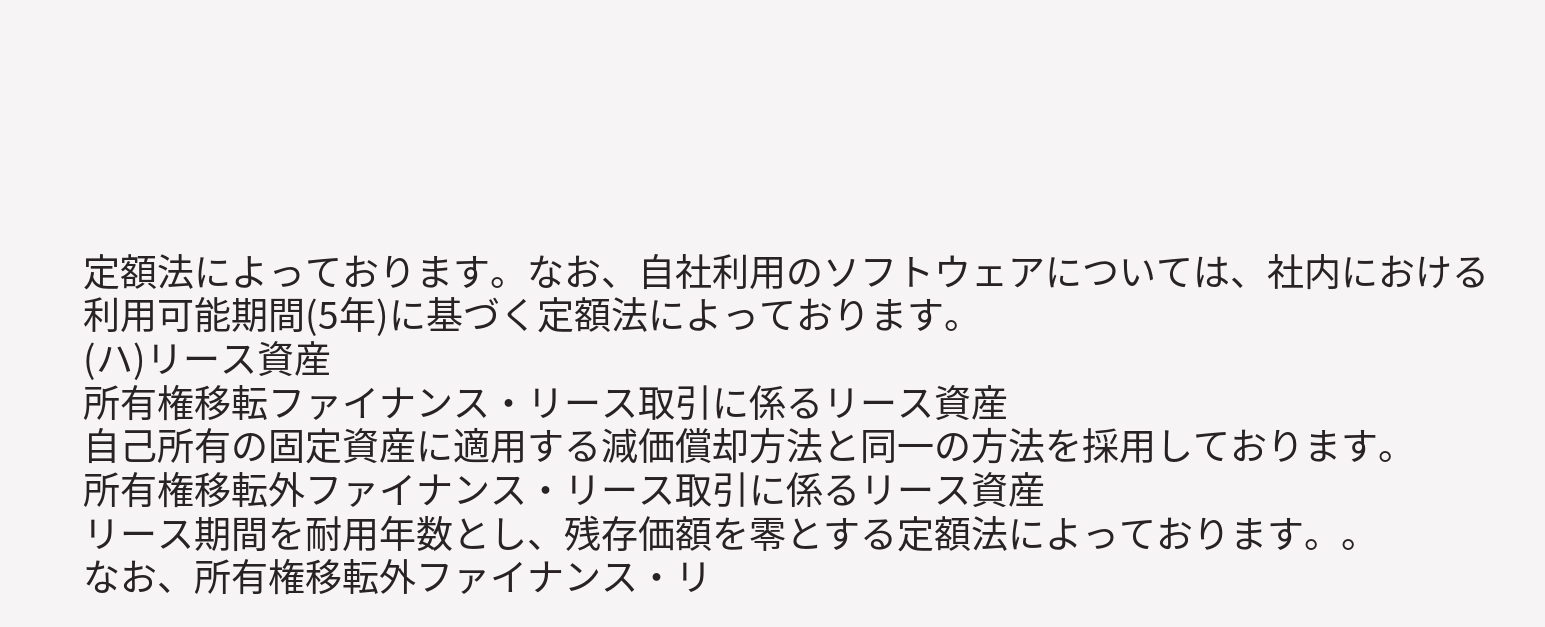定額法によっております。なお、自社利用のソフトウェアについては、社内における利用可能期間(5年)に基づく定額法によっております。
(ハ)リース資産
所有権移転ファイナンス・リース取引に係るリース資産
自己所有の固定資産に適用する減価償却方法と同一の方法を採用しております。
所有権移転外ファイナンス・リース取引に係るリース資産
リース期間を耐用年数とし、残存価額を零とする定額法によっております。。
なお、所有権移転外ファイナンス・リ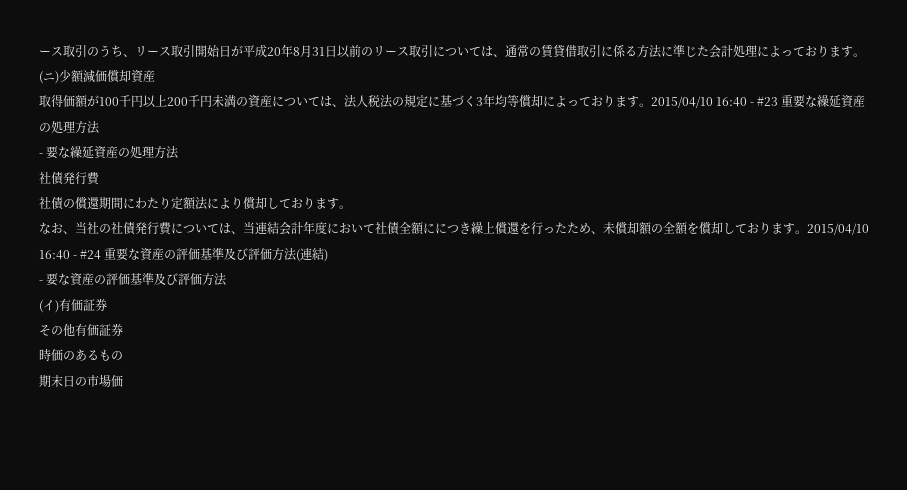ース取引のうち、リース取引開始日が平成20年8月31日以前のリース取引については、通常の賃貸借取引に係る方法に準じた会計処理によっております。
(ニ)少額減価償却資産
取得価額が100千円以上200千円未満の資産については、法人税法の規定に基づく3年均等償却によっております。2015/04/10 16:40 - #23 重要な繰延資産の処理方法
- 要な繰延資産の処理方法
社債発行費
社債の償還期間にわたり定額法により償却しております。
なお、当社の社債発行費については、当連結会計年度において社債全額ににつき繰上償還を行ったため、未償却額の全額を償却しております。2015/04/10 16:40 - #24 重要な資産の評価基準及び評価方法(連結)
- 要な資産の評価基準及び評価方法
(イ)有価証券
その他有価証券
時価のあるもの
期末日の市場価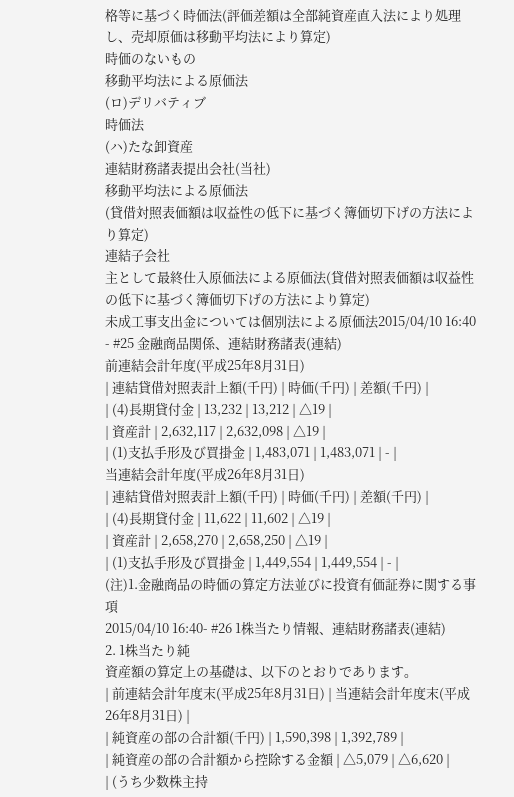格等に基づく時価法(評価差額は全部純資産直入法により処理し、売却原価は移動平均法により算定)
時価のないもの
移動平均法による原価法
(ロ)デリバティブ
時価法
(ハ)たな卸資産
連結財務諸表提出会社(当社)
移動平均法による原価法
(貸借対照表価額は収益性の低下に基づく簿価切下げの方法により算定)
連結子会社
主として最終仕入原価法による原価法(貸借対照表価額は収益性の低下に基づく簿価切下げの方法により算定)
未成工事支出金については個別法による原価法2015/04/10 16:40 - #25 金融商品関係、連結財務諸表(連結)
前連結会計年度(平成25年8月31日)
| 連結貸借対照表計上額(千円) | 時価(千円) | 差額(千円) |
| (4)長期貸付金 | 13,232 | 13,212 | △19 |
| 資産計 | 2,632,117 | 2,632,098 | △19 |
| (1)支払手形及び買掛金 | 1,483,071 | 1,483,071 | - |
当連結会計年度(平成26年8月31日)
| 連結貸借対照表計上額(千円) | 時価(千円) | 差額(千円) |
| (4)長期貸付金 | 11,622 | 11,602 | △19 |
| 資産計 | 2,658,270 | 2,658,250 | △19 |
| (1)支払手形及び買掛金 | 1,449,554 | 1,449,554 | - |
(注)1.金融商品の時価の算定方法並びに投資有価証券に関する事項
2015/04/10 16:40- #26 1株当たり情報、連結財務諸表(連結)
2. 1株当たり純
資産額の算定上の基礎は、以下のとおりであります。
| 前連結会計年度末(平成25年8月31日) | 当連結会計年度末(平成26年8月31日) |
| 純資産の部の合計額(千円) | 1,590,398 | 1,392,789 |
| 純資産の部の合計額から控除する金額 | △5,079 | △6,620 |
| (うち少数株主持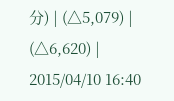分) | (△5,079) | (△6,620) |
2015/04/10 16:40